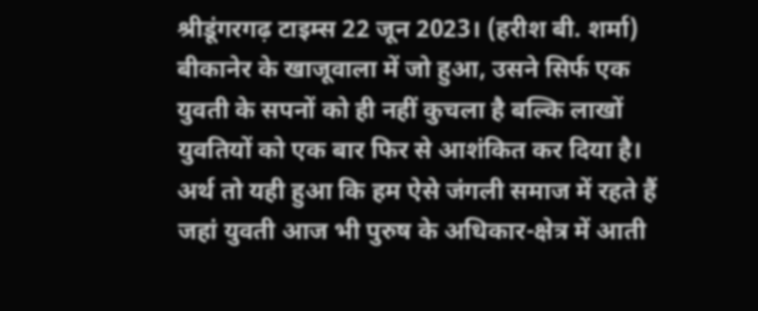श्रीडूंगरगढ़ टाइम्स 22 जून 2023। (हरीश बी. शर्मा) बीकानेर के खाजूवाला में जो हुआ, उसने सिर्फ एक युवती के सपनों को ही नहीं कुचला है बल्कि लाखों युवतियों को एक बार फिर से आशंकित कर दिया है। अर्थ तो यही हुआ कि हम ऐसे जंगली समाज में रहते हैं जहां युवती आज भी पुरुष के अधिकार-क्षेत्र में आती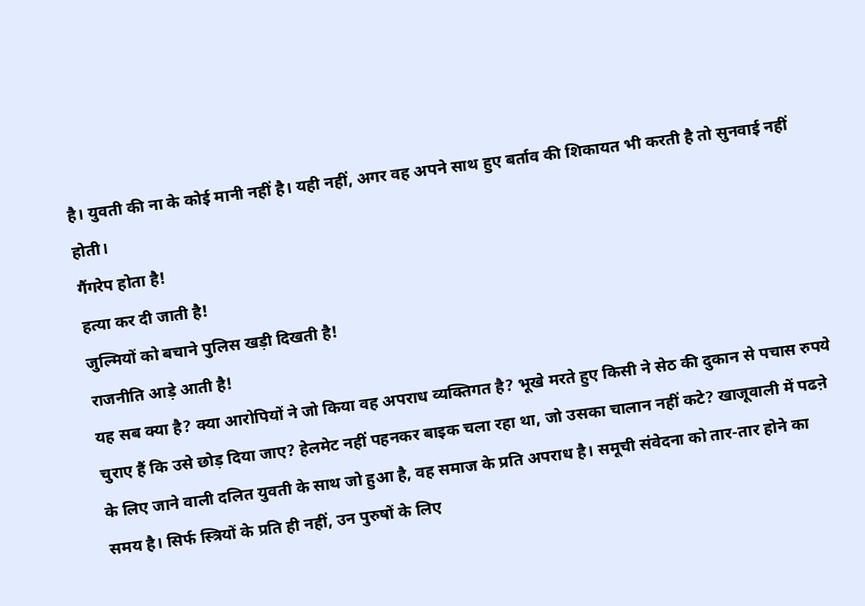है। युवती की ना के कोई मानी नहीं है। यही नहीं, अगर वह अपने साथ हुए बर्ताव की शिकायत भी करती है तो सुनवाई नहीं होती।
गैंगरेप होता है!
हत्या कर दी जाती है!
जुल्मियों को बचाने पुलिस खड़ी दिखती है!
राजनीति आड़े आती है!
यह सब क्या है? क्या आरोपियों ने जो किया वह अपराध व्यक्तिगत है? भूखे मरते हुए किसी ने सेठ की दुकान से पचास रुपये चुराए हैं कि उसे छोड़ दिया जाए? हेलमेट नहीं पहनकर बाइक चला रहा था, जो उसका चालान नहीं कटे? खाजूवाली में पढऩे के लिए जाने वाली दलित युवती के साथ जो हुआ है, वह समाज के प्रति अपराध है। समूची संवेदना को तार-तार होने का समय है। सिर्फ स्त्रियों के प्रति ही नहीं, उन पुरुषों के लिए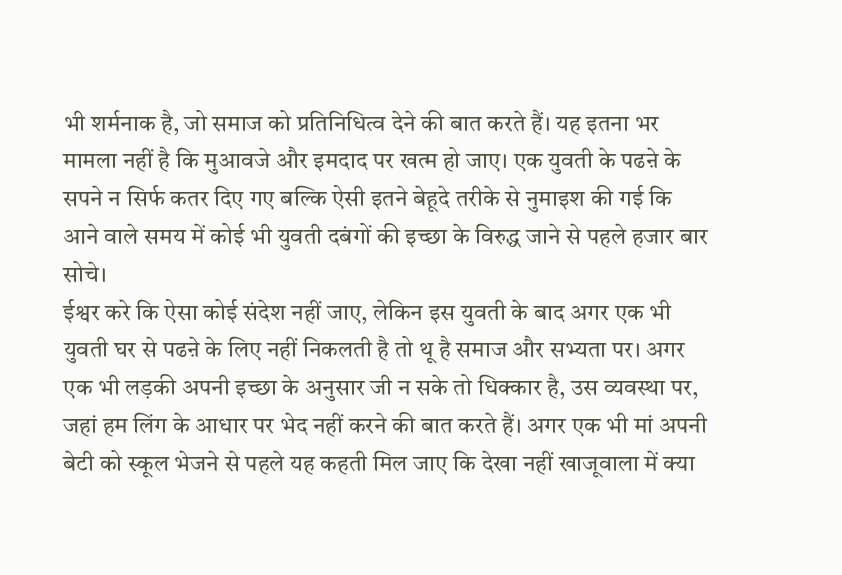भी शर्मनाक है, जो समाज को प्रतिनिधित्व देने की बात करते हैं। यह इतना भर मामला नहीं है कि मुआवजे और इमदाद पर खत्म हो जाए। एक युवती के पढऩे के सपने न सिर्फ कतर दिए गए बल्कि ऐसी इतने बेहूदे तरीके से नुमाइश की गई कि आने वाले समय में कोई भी युवती दबंगों की इच्छा के विरुद्ध जाने से पहले हजार बार सोचे।
ईश्वर करे कि ऐसा कोई संदेश नहीं जाए, लेकिन इस युवती के बाद अगर एक भी युवती घर से पढऩे के लिए नहीं निकलती है तो थू है समाज और सभ्यता पर। अगर एक भी लड़की अपनी इच्छा के अनुसार जी न सके तो धिक्कार है, उस व्यवस्था पर, जहां हम लिंग के आधार पर भेद नहीं करने की बात करते हैं। अगर एक भी मां अपनी बेटी को स्कूल भेजने से पहले यह कहती मिल जाए कि देखा नहीं खाजूवाला में क्या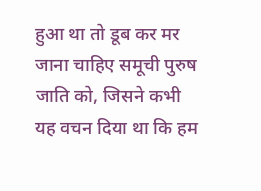हुआ था तो डूब कर मर जाना चाहिए समूची पुरुष जाति को, जिसने कभी यह वचन दिया था कि हम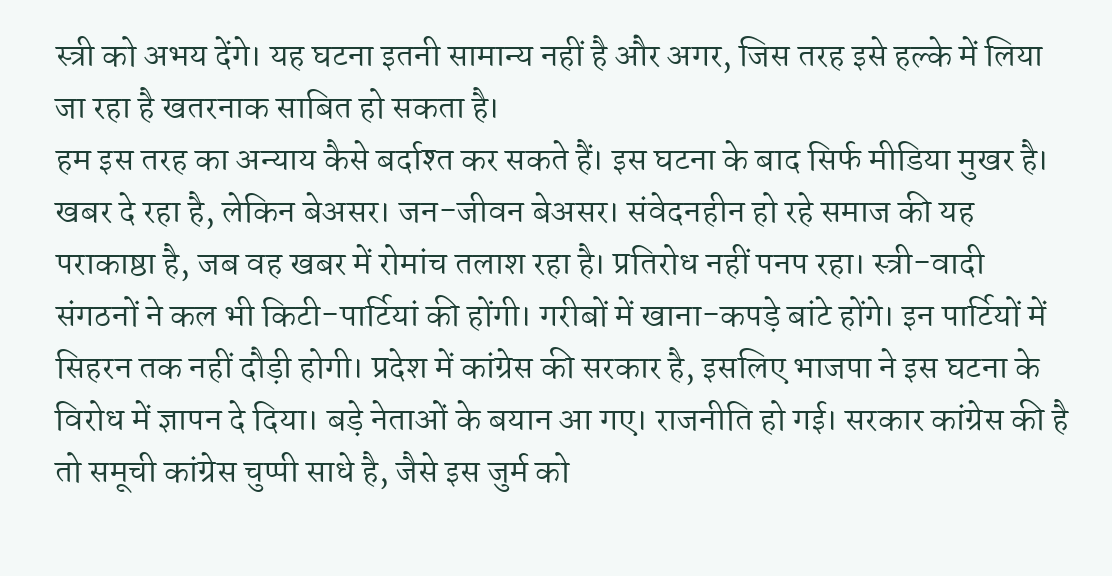स्त्री को अभय देंगे। यह घटना इतनी सामान्य नहीं है और अगर, जिस तरह इसे हल्के में लिया जा रहा है खतरनाक साबित हो सकता है।
हम इस तरह का अन्याय कैसे बर्दाश्त कर सकते हैं। इस घटना के बाद सिर्फ मीडिया मुखर है। खबर दे रहा है, लेकिन बेअसर। जन-जीवन बेअसर। संवेदनहीन हो रहे समाज की यह पराकाष्ठा है, जब वह खबर में रोमांच तलाश रहा है। प्रतिरोध नहीं पनप रहा। स्त्री-वादी संगठनों ने कल भी किटी-पार्टियां की होंगी। गरीबों में खाना-कपड़े बांटे होंगे। इन पार्टियों में सिहरन तक नहीं दौड़ी होगी। प्रदेश में कांग्रेस की सरकार है, इसलिए भाजपा ने इस घटना के विरोध में ज्ञापन दे दिया। बड़े नेताओं के बयान आ गए। राजनीति हो गई। सरकार कांग्रेस की है तो समूची कांग्रेस चुप्पी साधे है, जैसे इस जुर्म को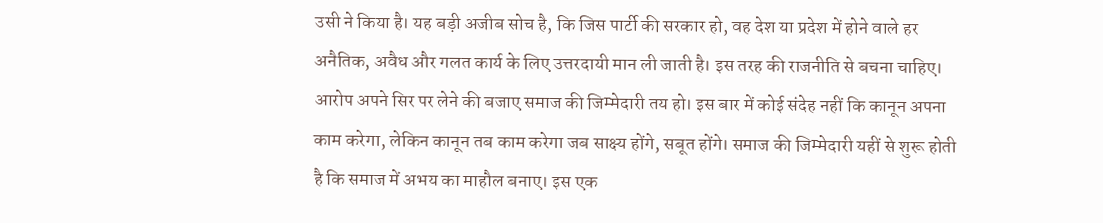उसी ने किया है। यह बड़ी अजीब सोच है, कि जिस पार्टी की सरकार हो, वह देश या प्रदेश में होने वाले हर अनैतिक, अवैध और गलत कार्य के लिए उत्तरदायी मान ली जाती है। इस तरह की राजनीति से बचना चाहिए। आरोप अपने सिर पर लेने की बजाए समाज की जिम्मेदारी तय हो। इस बार में कोई संदेह नहीं कि कानून अपना काम करेगा, लेकिन कानून तब काम करेगा जब साक्ष्य होंगे, सबूत होंगे। समाज की जिम्मेदारी यहीं से शुरू होती है कि समाज में अभय का माहौल बनाए। इस एक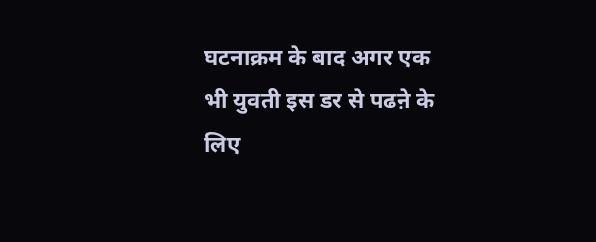घटनाक्रम के बाद अगर एक भी युवती इस डर से पढऩे के लिए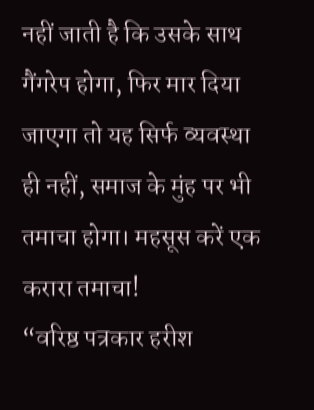नहीं जाती है कि उसके साथ गैंगरेप होगा, फिर मार दिया जाएगा तो यह सिर्फ व्यवस्था ही नहीं, समाज के मुंह पर भी तमाचा होगा। महसूस करें एक करारा तमाचा!
“वरिष्ठ पत्रकार हरीश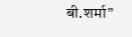बी.शर्मा”